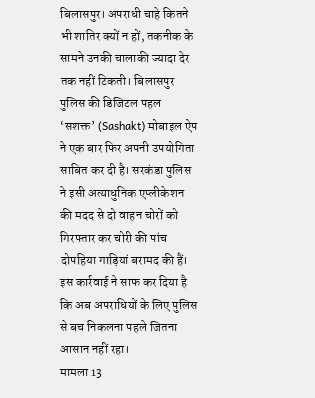बिलासपुर। अपराधी चाहे कितने भी शातिर क्यों न हों, तकनीक के सामने उनकी चालाकी ज्यादा देर तक नहीं टिकती। बिलासपुर पुलिस की डिजिटल पहल ‘सशक्त’ (Sashakt) मोबाइल ऐप ने एक बार फिर अपनी उपयोगिता साबित कर दी है। सरकंडा पुलिस ने इसी अत्याधुनिक एप्लीकेशन की मदद से दो वाहन चोरों को गिरफ्तार कर चोरी की पांच दोपहिया गाड़ियां बरामद की हैं। इस कार्रवाई ने साफ कर दिया है कि अब अपराधियों के लिए पुलिस से बच निकलना पहले जितना आसान नहीं रहा।
मामला 13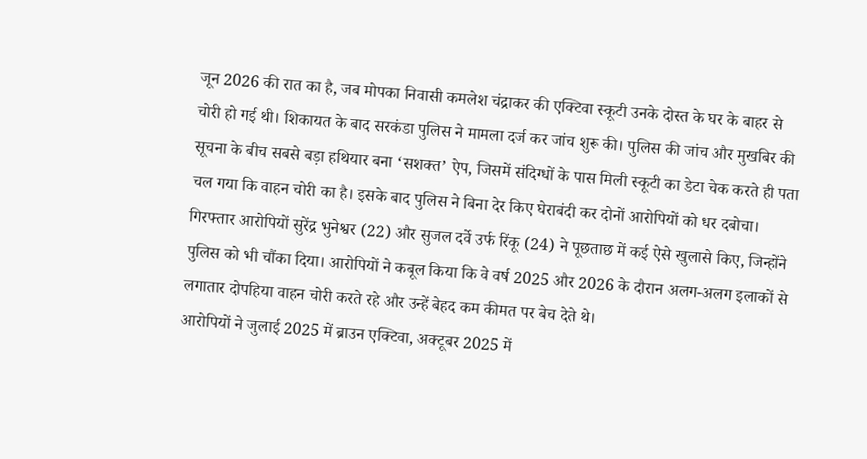जून 2026 की रात का है, जब मोपका निवासी कमलेश चंद्राकर की एक्टिवा स्कूटी उनके दोस्त के घर के बाहर से चोरी हो गई थी। शिकायत के बाद सरकंडा पुलिस ने मामला दर्ज कर जांच शुरू की। पुलिस की जांच और मुखबिर की सूचना के बीच सबसे बड़ा हथियार बना ‘सशक्त’ ऐप, जिसमें संदिग्धों के पास मिली स्कूटी का डेटा चेक करते ही पता चल गया कि वाहन चोरी का है। इसके बाद पुलिस ने बिना देर किए घेराबंदी कर दोनों आरोपियों को धर दबोचा।
गिरफ्तार आरोपियों सुरेंद्र भुनेश्वर (22) और सुजल दर्वे उर्फ रिंकू (24) ने पूछताछ में कई ऐसे खुलासे किए, जिन्होंने पुलिस को भी चौंका दिया। आरोपियों ने कबूल किया कि वे वर्ष 2025 और 2026 के दौरान अलग-अलग इलाकों से लगातार दोपहिया वाहन चोरी करते रहे और उन्हें बेहद कम कीमत पर बेच देते थे।
आरोपियों ने जुलाई 2025 में ब्राउन एक्टिवा, अक्टूबर 2025 में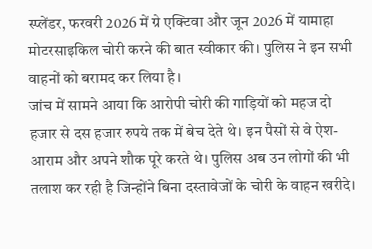स्प्लेंडर, फरवरी 2026 में ग्रे एक्टिवा और जून 2026 में यामाहा मोटरसाइकिल चोरी करने की बात स्वीकार की। पुलिस ने इन सभी वाहनों को बरामद कर लिया है।
जांच में सामने आया कि आरोपी चोरी की गाड़ियों को महज दो हजार से दस हजार रुपये तक में बेच देते थे। इन पैसों से वे ऐश-आराम और अपने शौक पूरे करते थे। पुलिस अब उन लोगों की भी तलाश कर रही है जिन्होंने बिना दस्तावेजों के चोरी के वाहन खरीदे।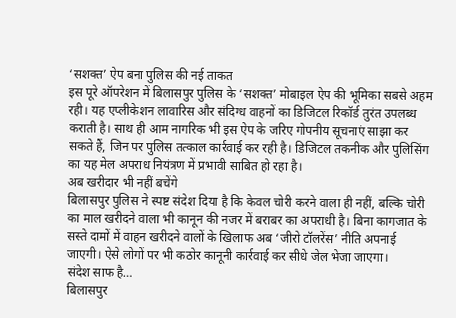‘सशक्त’ ऐप बना पुलिस की नई ताकत
इस पूरे ऑपरेशन में बिलासपुर पुलिस के ‘सशक्त’ मोबाइल ऐप की भूमिका सबसे अहम रही। यह एप्लीकेशन लावारिस और संदिग्ध वाहनों का डिजिटल रिकॉर्ड तुरंत उपलब्ध कराती है। साथ ही आम नागरिक भी इस ऐप के जरिए गोपनीय सूचनाएं साझा कर सकते हैं, जिन पर पुलिस तत्काल कार्रवाई कर रही है। डिजिटल तकनीक और पुलिसिंग का यह मेल अपराध नियंत्रण में प्रभावी साबित हो रहा है।
अब खरीदार भी नहीं बचेंगे
बिलासपुर पुलिस ने स्पष्ट संदेश दिया है कि केवल चोरी करने वाला ही नहीं, बल्कि चोरी का माल खरीदने वाला भी कानून की नजर में बराबर का अपराधी है। बिना कागजात के सस्ते दामों में वाहन खरीदने वालों के खिलाफ अब ‘जीरो टॉलरेंस’ नीति अपनाई जाएगी। ऐसे लोगों पर भी कठोर कानूनी कार्रवाई कर सीधे जेल भेजा जाएगा।
संदेश साफ है…
बिलासपुर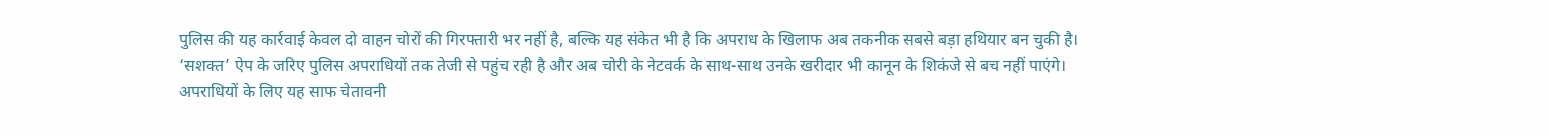पुलिस की यह कार्रवाई केवल दो वाहन चोरों की गिरफ्तारी भर नहीं है, बल्कि यह संकेत भी है कि अपराध के खिलाफ अब तकनीक सबसे बड़ा हथियार बन चुकी है। ‘सशक्त’ ऐप के जरिए पुलिस अपराधियों तक तेजी से पहुंच रही है और अब चोरी के नेटवर्क के साथ-साथ उनके खरीदार भी कानून के शिकंजे से बच नहीं पाएंगे। अपराधियों के लिए यह साफ चेतावनी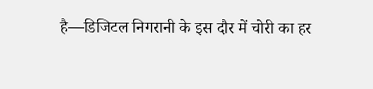है—डिजिटल निगरानी के इस दौर में चोरी का हर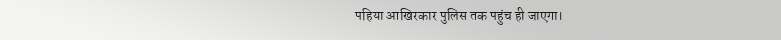पहिया आखिरकार पुलिस तक पहुंच ही जाएगा।